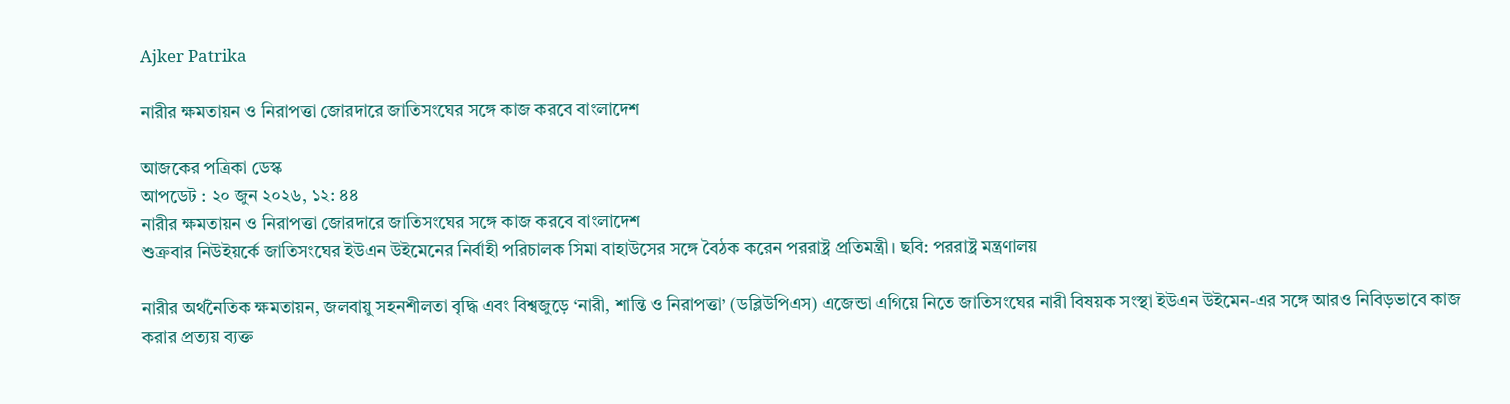Ajker Patrika

নারীর ক্ষমতায়ন ও নিরাপত্তা জোরদারে জাতিসংঘের সঙ্গে কাজ করবে বাংলাদেশ

আজকের পত্রিকা ডেস্ক
আপডেট : ২০ জুন ২০২৬, ১২: ৪৪
নারীর ক্ষমতায়ন ও নিরাপত্তা জোরদারে জাতিসংঘের সঙ্গে কাজ করবে বাংলাদেশ
শুক্রবার নিউইয়র্কে জাতিসংঘের ইউএন উইমেনের নির্বাহী পরিচালক সিমা বাহাউসের সঙ্গে বৈঠক করেন পররাষ্ট্র প্রতিমন্ত্রী। ছবি: পররাষ্ট্র মন্ত্রণালয়

নারীর অর্থনৈতিক ক্ষমতায়ন, জলবায়ু সহনশীলতা বৃদ্ধি এবং বিশ্বজুড়ে ‘নারী, শান্তি ও নিরাপত্তা’ (ডব্লিউপিএস) এজেন্ডা এগিয়ে নিতে জাতিসংঘের নারী বিষয়ক সংস্থা ইউএন উইমেন-এর সঙ্গে আরও নিবিড়ভাবে কাজ করার প্রত্যয় ব্যক্ত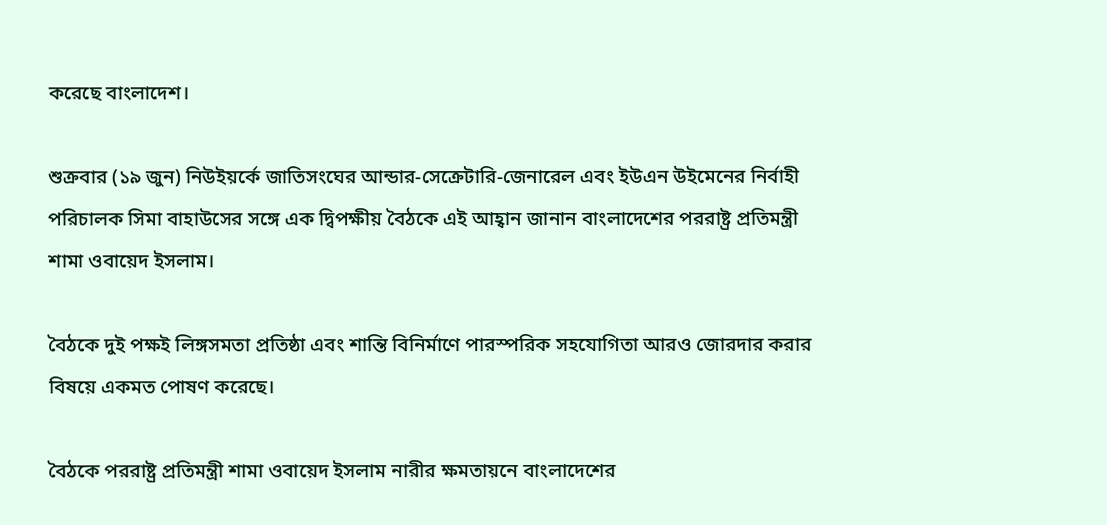করেছে বাংলাদেশ।

শুক্রবার (১৯ জুন) নিউইয়র্কে জাতিসংঘের আন্ডার-সেক্রেটারি-জেনারেল এবং ইউএন উইমেনের নির্বাহী পরিচালক সিমা বাহাউসের সঙ্গে এক দ্বিপক্ষীয় বৈঠকে এই আহ্বান জানান বাংলাদেশের পররাষ্ট্র প্রতিমন্ত্রী শামা ওবায়েদ ইসলাম।

বৈঠকে দুই পক্ষই লিঙ্গসমতা প্রতিষ্ঠা এবং শান্তি বিনির্মাণে পারস্পরিক সহযোগিতা আরও জোরদার করার বিষয়ে একমত পোষণ করেছে।

বৈঠকে পররাষ্ট্র প্রতিমন্ত্রী শামা ওবায়েদ ইসলাম নারীর ক্ষমতায়নে বাংলাদেশের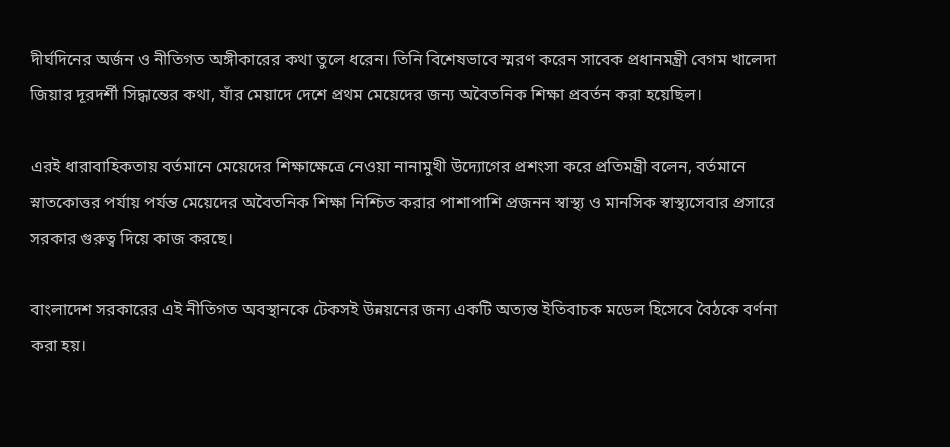দীর্ঘদিনের অর্জন ও নীতিগত অঙ্গীকারের কথা তুলে ধরেন। তিনি বিশেষভাবে স্মরণ করেন সাবেক প্রধানমন্ত্রী বেগম খালেদা জিয়ার দূরদর্শী সিদ্ধান্তের কথা, যাঁর মেয়াদে দেশে প্রথম মেয়েদের জন্য অবৈতনিক শিক্ষা প্রবর্তন করা হয়েছিল।

এরই ধারাবাহিকতায় বর্তমানে মেয়েদের শিক্ষাক্ষেত্রে নেওয়া নানামুখী উদ্যোগের প্রশংসা করে প্রতিমন্ত্রী বলেন, বর্তমানে স্নাতকোত্তর পর্যায় পর্যন্ত মেয়েদের অবৈতনিক শিক্ষা নিশ্চিত করার পাশাপাশি প্রজনন স্বাস্থ্য ও মানসিক স্বাস্থ্যসেবার প্রসারে সরকার গুরুত্ব দিয়ে কাজ করছে।

বাংলাদেশ সরকারের এই নীতিগত অবস্থানকে টেকসই উন্নয়নের জন্য একটি অত্যন্ত ইতিবাচক মডেল হিসেবে বৈঠকে বর্ণনা করা হয়।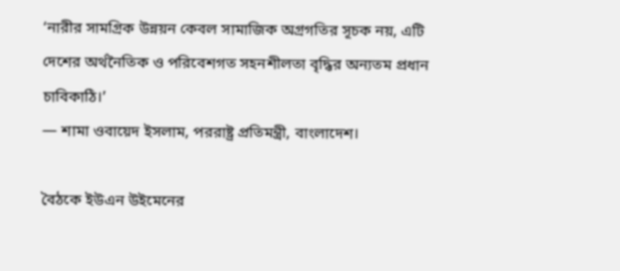‘নারীর সামগ্রিক উন্নয়ন কেবল সামাজিক অগ্রগতির সূচক নয়, এটি দেশের অর্থনৈতিক ও পরিবেশগত সহনশীলতা বৃদ্ধির অন্যতম প্রধান চাবিকাঠি।’
— শামা ওবায়েদ ইসলাম, পররাষ্ট্র প্রতিমন্ত্রী, বাংলাদেশ।

বৈঠকে ইউএন উইমেনের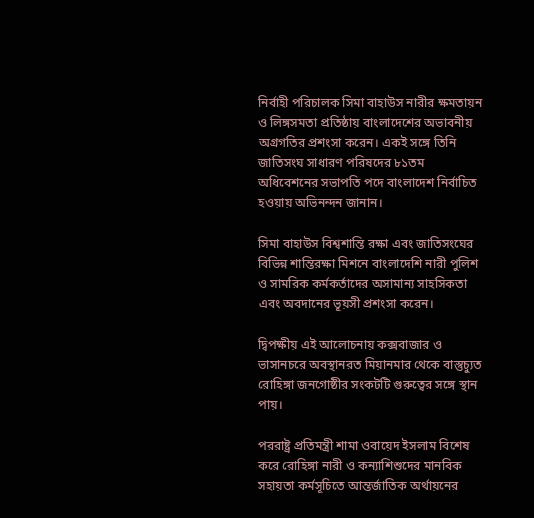নির্বাহী পরিচালক সিমা বাহাউস নারীর ক্ষমতায়ন ও লিঙ্গসমতা প্রতিষ্ঠায় বাংলাদেশের অভাবনীয় অগ্রগতির প্রশংসা করেন। একই সঙ্গে তিনি জাতিসংঘ সাধারণ পরিষদের ৮১তম অধিবেশনের সভাপতি পদে বাংলাদেশ নির্বাচিত হওয়ায় অভিনন্দন জানান।

সিমা বাহাউস বিশ্বশান্তি রক্ষা এবং জাতিসংঘের বিভিন্ন শান্তিরক্ষা মিশনে বাংলাদেশি নারী পুলিশ ও সামরিক কর্মকর্তাদের অসামান্য সাহসিকতা এবং অবদানের ভূয়সী প্রশংসা করেন।

দ্বিপক্ষীয় এই আলোচনায় কক্সবাজার ও ভাসানচরে অবস্থানরত মিয়ানমার থেকে বাস্তুচ্যুত রোহিঙ্গা জনগোষ্ঠীর সংকটটি গুরুত্বের সঙ্গে স্থান পায়।

পররাষ্ট্র প্রতিমন্ত্রী শামা ওবায়েদ ইসলাম বিশেষ করে রোহিঙ্গা নারী ও কন্যাশিশুদের মানবিক সহায়তা কর্মসূচিতে আন্তর্জাতিক অর্থায়নের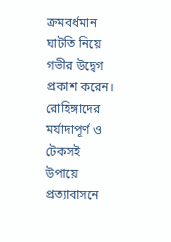ক্রমবর্ধমান ঘাটতি নিয়ে গভীর উদ্বেগ প্রকাশ করেন। রোহিঙ্গাদের মর্যাদাপূর্ণ ও টেকসই উপায়ে প্রত্যাবাসনে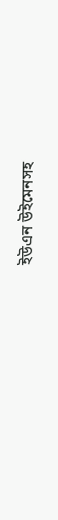ইউএন উইমেনসহ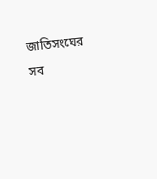জাতিসংঘের সব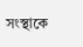সংস্থাকে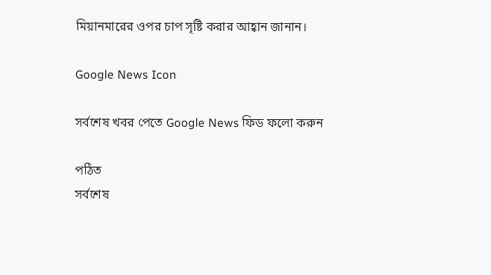মিয়ানমারের ওপর চাপ সৃষ্টি করার আহ্বান জানান।

Google News Icon

সর্বশেষ খবর পেতে Google News ফিড ফলো করুন

পঠিত
সর্বশেষ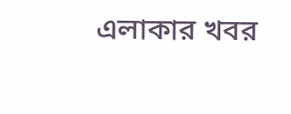এলাকার খবর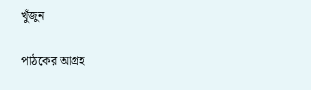খুঁজুন

পাঠকের আগ্রহ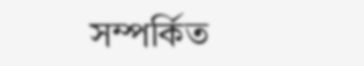সম্পর্কিত